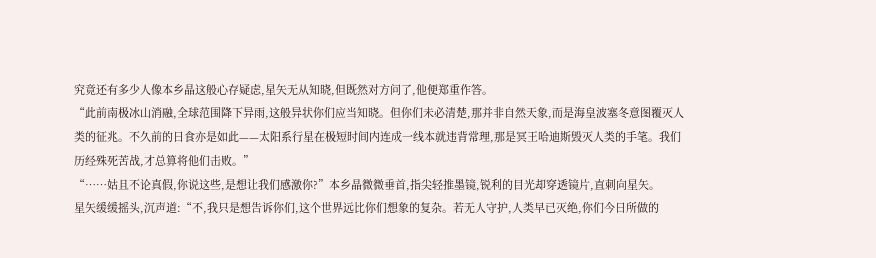究竟还有多少人像本乡晶这般心存疑虑,星矢无从知晓,但既然对方问了,他便郑重作答。
“此前南极冰山消融,全球范围降下异雨,这般异状你们应当知晓。但你们未必清楚,那并非自然天象,而是海皇波塞冬意图覆灭人类的征兆。不久前的日食亦是如此——太阳系行星在极短时间内连成一线本就违背常理,那是冥王哈迪斯毁灭人类的手笔。我们历经殊死苦战,才总算将他们击败。”
“……姑且不论真假,你说这些,是想让我们感激你?”本乡晶微微垂首,指尖轻推墨镜,锐利的目光却穿透镜片,直刺向星矢。
星矢缓缓摇头,沉声道:“不,我只是想告诉你们,这个世界远比你们想象的复杂。若无人守护,人类早已灭绝,你们今日所做的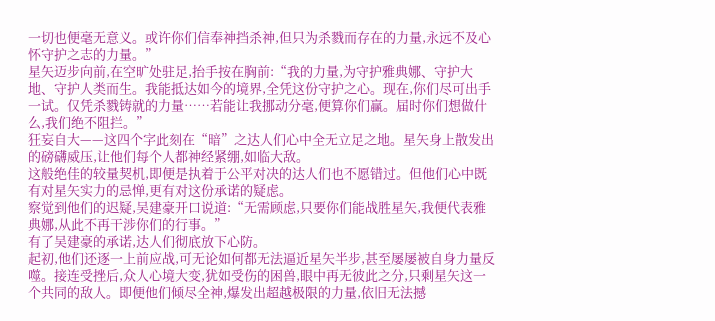一切也便毫无意义。或许你们信奉神挡杀神,但只为杀戮而存在的力量,永远不及心怀守护之志的力量。”
星矢迈步向前,在空旷处驻足,抬手按在胸前:“我的力量,为守护雅典娜、守护大地、守护人类而生。我能抵达如今的境界,全凭这份守护之心。现在,你们尽可出手一试。仅凭杀戮铸就的力量……若能让我挪动分毫,便算你们赢。届时你们想做什么,我们绝不阻拦。”
狂妄自大——这四个字此刻在“暗”之达人们心中全无立足之地。星矢身上散发出的磅礴威压,让他们每个人都神经紧绷,如临大敌。
这般绝佳的较量契机,即便是执着于公平对决的达人们也不愿错过。但他们心中既有对星矢实力的忌惮,更有对这份承诺的疑虑。
察觉到他们的迟疑,吴建豪开口说道:“无需顾虑,只要你们能战胜星矢,我便代表雅典娜,从此不再干涉你们的行事。”
有了吴建豪的承诺,达人们彻底放下心防。
起初,他们还逐一上前应战,可无论如何都无法逼近星矢半步,甚至屡屡被自身力量反噬。接连受挫后,众人心境大变,犹如受伤的困兽,眼中再无彼此之分,只剩星矢这一个共同的敌人。即便他们倾尽全神,爆发出超越极限的力量,依旧无法撼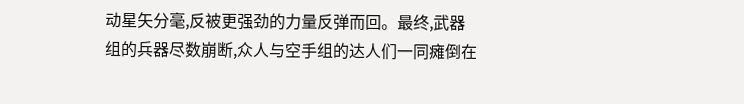动星矢分毫,反被更强劲的力量反弹而回。最终,武器组的兵器尽数崩断,众人与空手组的达人们一同瘫倒在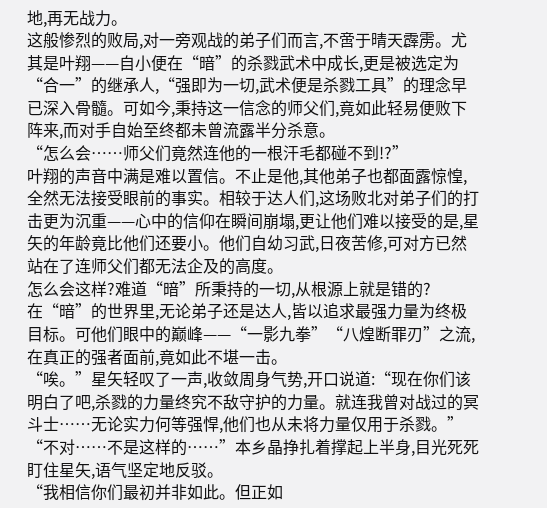地,再无战力。
这般惨烈的败局,对一旁观战的弟子们而言,不啻于晴天霹雳。尤其是叶翔——自小便在“暗”的杀戮武术中成长,更是被选定为“合一”的继承人,“强即为一切,武术便是杀戮工具”的理念早已深入骨髓。可如今,秉持这一信念的师父们,竟如此轻易便败下阵来,而对手自始至终都未曾流露半分杀意。
“怎么会……师父们竟然连他的一根汗毛都碰不到!?”
叶翔的声音中满是难以置信。不止是他,其他弟子也都面露惊惶,全然无法接受眼前的事实。相较于达人们,这场败北对弟子们的打击更为沉重——心中的信仰在瞬间崩塌,更让他们难以接受的是,星矢的年龄竟比他们还要小。他们自幼习武,日夜苦修,可对方已然站在了连师父们都无法企及的高度。
怎么会这样?难道“暗”所秉持的一切,从根源上就是错的?
在“暗”的世界里,无论弟子还是达人,皆以追求最强力量为终极目标。可他们眼中的巅峰——“一影九拳”“八煌断罪刃”之流,在真正的强者面前,竟如此不堪一击。
“唉。”星矢轻叹了一声,收敛周身气势,开口说道:“现在你们该明白了吧,杀戮的力量终究不敌守护的力量。就连我曾对战过的冥斗士……无论实力何等强悍,他们也从未将力量仅用于杀戮。”
“不对……不是这样的……”本乡晶挣扎着撑起上半身,目光死死盯住星矢,语气坚定地反驳。
“我相信你们最初并非如此。但正如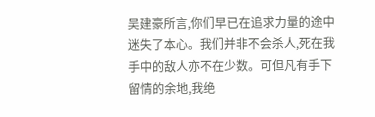吴建豪所言,你们早已在追求力量的途中迷失了本心。我们并非不会杀人,死在我手中的敌人亦不在少数。可但凡有手下留情的余地,我绝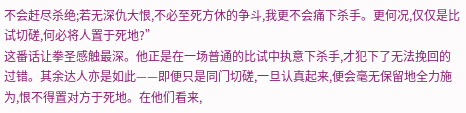不会赶尽杀绝;若无深仇大恨,不必至死方休的争斗,我更不会痛下杀手。更何况,仅仅是比试切磋,何必将人置于死地?”
这番话让拳圣感触最深。他正是在一场普通的比试中执意下杀手,才犯下了无法挽回的过错。其余达人亦是如此——即便只是同门切磋,一旦认真起来,便会毫无保留地全力施为,恨不得置对方于死地。在他们看来,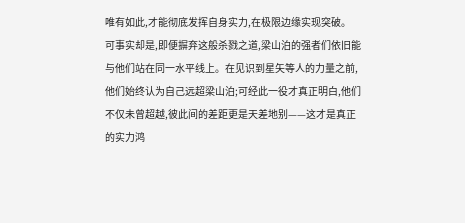唯有如此,才能彻底发挥自身实力,在极限边缘实现突破。
可事实却是,即便摒弃这般杀戮之道,梁山泊的强者们依旧能与他们站在同一水平线上。在见识到星矢等人的力量之前,他们始终认为自己远超梁山泊;可经此一役才真正明白,他们不仅未曾超越,彼此间的差距更是天差地别——这才是真正的实力鸿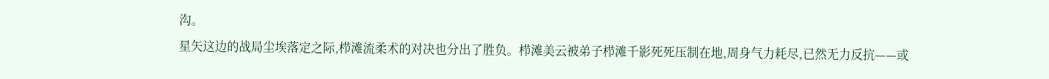沟。
星矢这边的战局尘埃落定之际,栉滩流柔术的对决也分出了胜负。栉滩美云被弟子栉滩千影死死压制在地,周身气力耗尽,已然无力反抗——或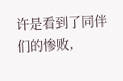许是看到了同伴们的惨败,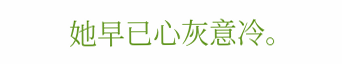她早已心灰意冷。